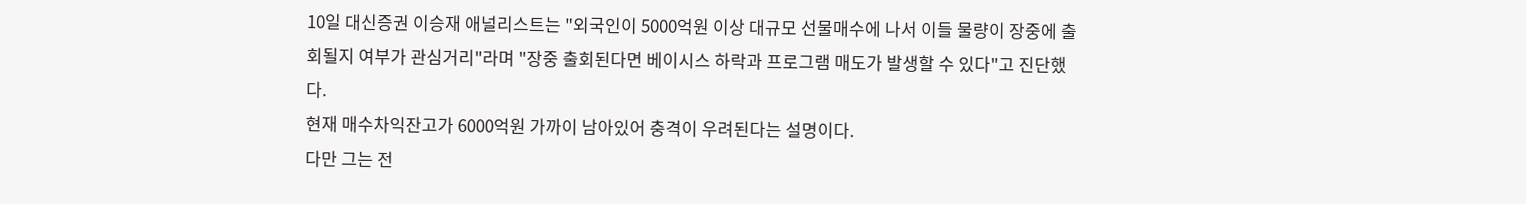10일 대신증권 이승재 애널리스트는 "외국인이 5000억원 이상 대규모 선물매수에 나서 이들 물량이 장중에 출회될지 여부가 관심거리"라며 "장중 출회된다면 베이시스 하락과 프로그램 매도가 발생할 수 있다"고 진단했다.
현재 매수차익잔고가 6000억원 가까이 남아있어 충격이 우려된다는 설명이다.
다만 그는 전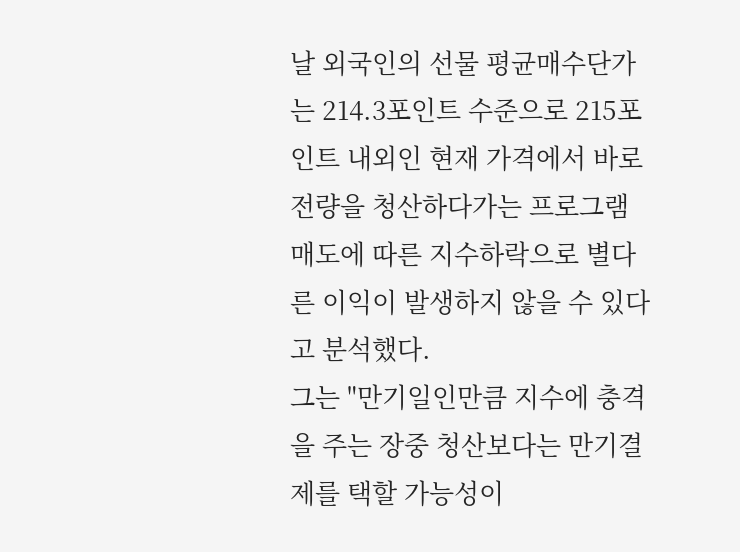날 외국인의 선물 평균매수단가는 214.3포인트 수준으로 215포인트 내외인 현재 가격에서 바로 전량을 청산하다가는 프로그램 매도에 따른 지수하락으로 별다른 이익이 발생하지 않을 수 있다고 분석했다.
그는 "만기일인만큼 지수에 충격을 주는 장중 청산보다는 만기결제를 택할 가능성이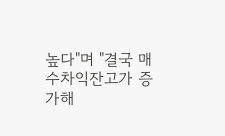높다"며 "결국 매수차익잔고가 증가해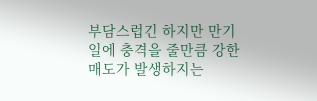부담스럽긴 하지만 만기일에 충격을 줄만큼 강한 매도가 발생하지는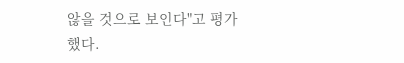않을 것으로 보인다"고 평가했다.